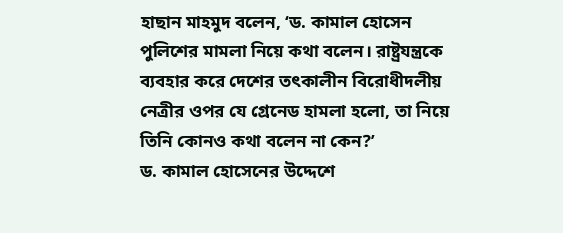হাছান মাহমুদ বলেন, ‘ড. কামাল হোসেন পুলিশের মামলা নিয়ে কথা বলেন। রাষ্ট্রযন্ত্রকে ব্যবহার করে দেশের তৎকালীন বিরোধীদলীয় নেত্রীর ওপর যে গ্রেনেড হামলা হলো, তা নিয়ে তিনি কোনও কথা বলেন না কেন?’
ড. কামাল হোসেনের উদ্দেশে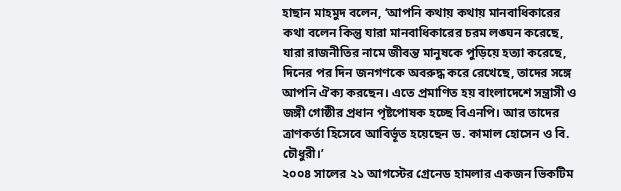হাছান মাহমুদ বলেন, ‘আপনি কথায় কথায় মানবাধিকারের কথা বলেন কিন্তু যারা মানবাধিকারের চরম লঙ্ঘন করেছে, যারা রাজনীতির নামে জীবন্ত মানুষকে পুড়িয়ে হত্যা করেছে, দিনের পর দিন জনগণকে অবরুদ্ধ করে রেখেছে, তাদের সঙ্গে আপনি ঐক্য করছেন। এতে প্রমাণিত হয় বাংলাদেশে সন্ত্রাসী ও জঙ্গী গোষ্ঠীর প্রধান পৃষ্টপোষক হচ্ছে বিএনপি। আর তাদের ত্রাণকর্তা হিসেবে আবির্ভূত হয়েছেন ড. কামাল হোসেন ও বি. চৌধুরী।’
২০০৪ সালের ২১ আগস্টের গ্রেনেড হামলার একজন ভিকটিম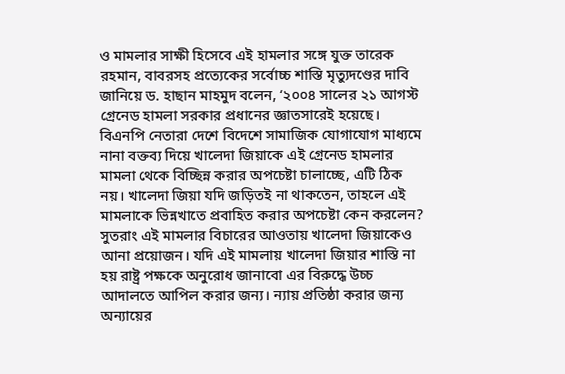ও মামলার সাক্ষী হিসেবে এই হামলার সঙ্গে যুক্ত তারেক রহমান, বাবরসহ প্রত্যেকের সর্বোচ্চ শাস্তি মৃত্যুদণ্ডের দাবি জানিয়ে ড. হাছান মাহমুদ বলেন, ‘২০০৪ সালের ২১ আগস্ট গ্রেনেড হামলা সরকার প্রধানের জ্ঞাতসারেই হয়েছে। বিএনপি নেতারা দেশে বিদেশে সামাজিক যোগাযোগ মাধ্যমে নানা বক্তব্য দিয়ে খালেদা জিয়াকে এই গ্রেনেড হামলার মামলা থেকে বিচ্ছিন্ন করার অপচেষ্টা চালাচ্ছে, এটি ঠিক নয়। খালেদা জিয়া যদি জড়িতই না থাকতেন, তাহলে এই মামলাকে ভিন্নখাতে প্রবাহিত করার অপচেষ্টা কেন করলেন? সুতরাং এই মামলার বিচারের আওতায় খালেদা জিয়াকেও আনা প্রয়োজন। যদি এই মামলায় খালেদা জিয়ার শাস্তি না হয় রাষ্ট্র পক্ষকে অনুরোধ জানাবো এর বিরুদ্ধে উচ্চ আদালতে আপিল করার জন্য। ন্যায় প্রতিষ্ঠা করার জন্য অন্যায়ের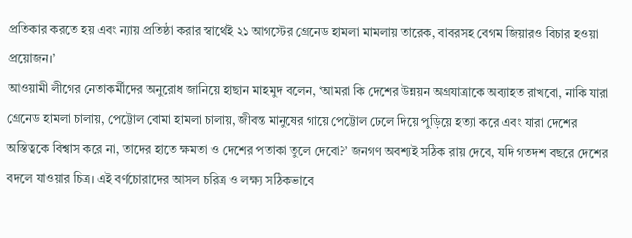প্রতিকার করতে হয় এবং ন্যায় প্রতিষ্ঠা করার স্বার্থেই ২১ আগস্টের গ্রেনেড হামলা মামলায় তারেক, বাবরসহ বেগম জিয়ারও বিচার হওয়া প্রয়োজন।’
আওয়ামী লীগের নেতাকর্মীদের অনুরোধ জানিয়ে হাছান মাহমুদ বলেন, ‘আমরা কি দেশের উন্নয়ন অগ্রযাত্রাকে অব্যাহত রাখবো, নাকি যারা গ্রেনেড হামলা চালায়, পেট্টোল বোমা হামলা চালায়, জীবন্ত মানুষের গায়ে পেট্টোল ঢেলে দিয়ে পুড়িয়ে হত্যা করে এবং যারা দেশের অস্তিত্বকে বিশ্বাস করে না, তাদের হাতে ক্ষমতা ও দেশের পতাকা তুলে দেবো?’ জনগণ অবশ্যই সঠিক রায় দেবে, যদি গতদশ বছরে দেশের বদলে যাওয়ার চিত্র। এই বর্ণচোরাদের আসল চরিত্র ও লক্ষ্য সঠিকভাবে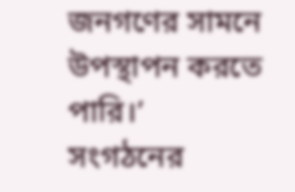জনগণের সামনে উপস্থাপন করতে পারি।’
সংগঠনের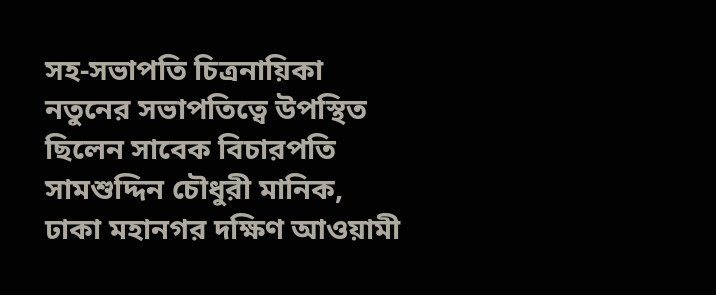সহ-সভাপতি চিত্রনায়িকা নতুনের সভাপতিত্বে উপস্থিত ছিলেন সাবেক বিচারপতি সামশুদ্দিন চৌধুরী মানিক, ঢাকা মহানগর দক্ষিণ আওয়ামী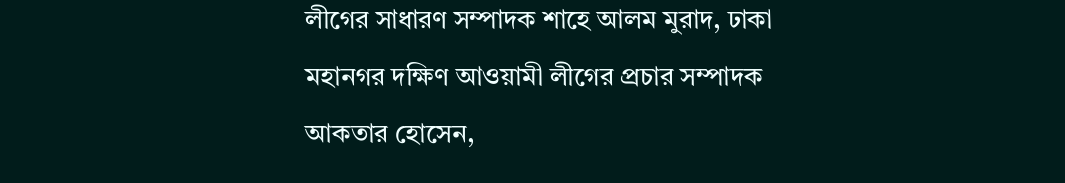লীগের সাধারণ সম্পাদক শাহে আলম মুরাদ, ঢাকা মহানগর দক্ষিণ আওয়ামী লীগের প্রচার সম্পাদক আকতার হোসেন,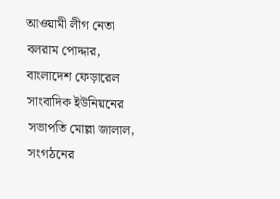আওয়ামী লীগ নেতা বলরাম পোদ্দার, বাংলাদেশ ফেড়ারেল সাংবাদিক ইউনিয়নের সভাপতি মোল্লা জালাল, সংগঠনের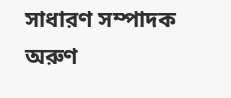সাধারণ সম্পাদক অরুণ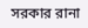সরকার রানা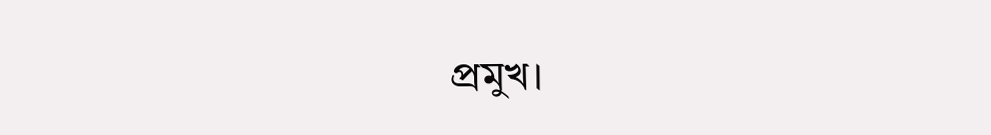প্রমুখ।